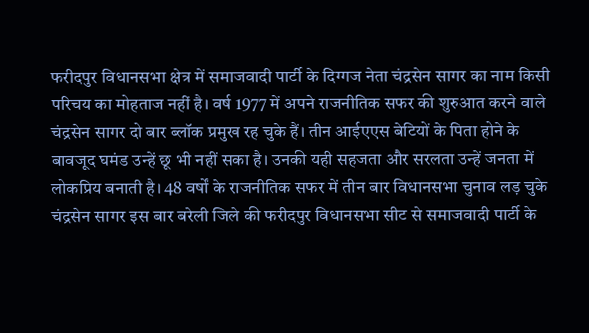फरीदपुर विधानसभा क्षेत्र में समाजवादी पार्टी के दिग्गज नेता चंद्रसेन सागर का नाम किसी परिचय का मोहताज नहीं है। वर्ष 1977 में अपने राजनीतिक सफर की शुरुआत करने वाले चंद्रसेन सागर दो बार ब्लॉक प्रमुख रह चुके हैं। तीन आईएएस बेटियों के पिता होने के बावजूद घमंड उन्हें छू भी नहीं सका है। उनकी यही सहजता और सरलता उन्हें जनता में लोकप्रिय बनाती है। 48 वर्षों के राजनीतिक सफर में तीन बार विधानसभा चुनाव लड़ चुके चंद्रसेन सागर इस बार बरेली जिले की फरीदपुर विधानसभा सीट से समाजवादी पार्टी के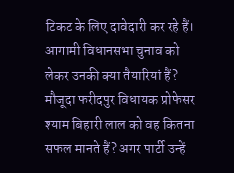टिकट के लिए दावेदारी कर रहे हैं। आगामी विधानसभा चुनाव को लेकर उनकी क्या तैयारियां हैं? मौजूदा फरीदपुर विधायक प्रोफेसर श्याम बिहारी लाल को वह कितना सफल मानते हैं? अगर पार्टी उन्हें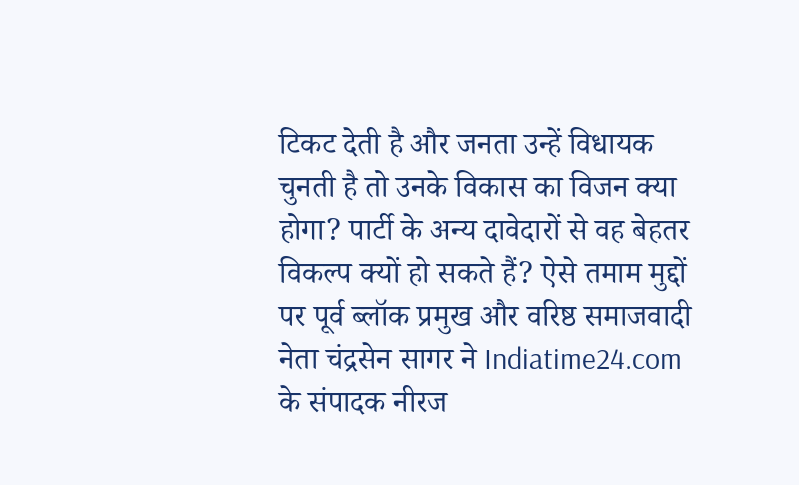टिकट देती है और जनता उन्हें विधायक चुनती है तो उनके विकास का विजन क्या होगा? पार्टी के अन्य दावेदारों से वह बेहतर विकल्प क्यों हो सकते हैं? ऐसे तमाम मुद्दों पर पूर्व ब्लॉक प्रमुख और वरिष्ठ समाजवादी नेता चंद्रसेन सागर ने Indiatime24.com के संपादक नीरज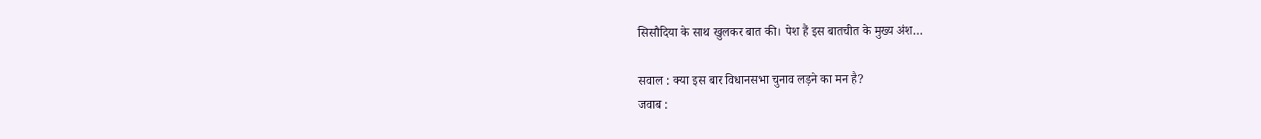सिसौदिया के साथ खुलकर बात की। पेश हैं इस बातचीत के मुख्य अंश…

सवाल : क्या इस बार विधानसभा चुनाव लड़ने का मन है?
जवाब :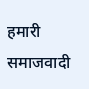हमारी समाजवादी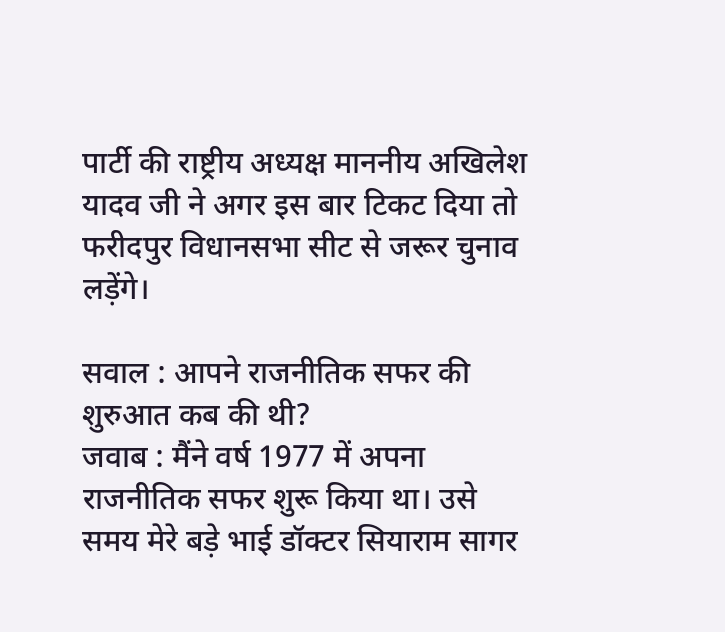पार्टी की राष्ट्रीय अध्यक्ष माननीय अखिलेश यादव जी ने अगर इस बार टिकट दिया तो फरीदपुर विधानसभा सीट से जरूर चुनाव लड़ेंगे।

सवाल : आपने राजनीतिक सफर की शुरुआत कब की थी?
जवाब : मैंने वर्ष 1977 में अपना राजनीतिक सफर शुरू किया था। उसे समय मेरे बड़े भाई डॉक्टर सियाराम सागर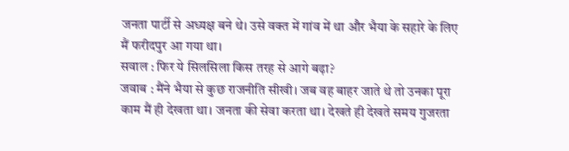जनता पार्टी से अध्यक्ष बने थे। उसे वक्त में गांव में था और भैया के सहारे के लिए मैं फरीदपुर आ गया था।
सवाल : फिर ये सिलसिला किस तरह से आगे बढ़ा?
जवाब : मैंने भैया से कुछ राजनीति सीखी। जब वह बाहर जाते थे तो उनका पूरा काम मैं ही देखता था। जनता की सेवा करता था। देखते ही देखते समय गुजरता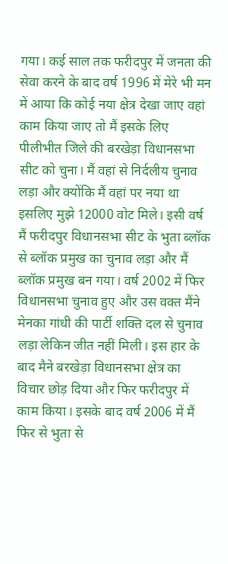गया। कई साल तक फरीदपुर में जनता की सेवा करने के बाद वर्ष 1996 में मेरे भी मन में आया कि कोई नया क्षेत्र देखा जाए वहां काम किया जाए तो मैं इसके लिए पीलीभीत जिले की बरखेड़ा विधानसभा सीट को चुना। मैं वहां से निर्दलीय चुनाव लड़ा और क्योंकि मैं वहां पर नया था इसलिए मुझे 12000 वोट मिले। इसी वर्ष मैं फरीदपुर विधानसभा सीट के भुता ब्लॉक से ब्लॉक प्रमुख का चुनाव लड़ा और मैं ब्लॉक प्रमुख बन गया। वर्ष 2002 में फिर विधानसभा चुनाव हुए और उस वक्त मैंने मेनका गांधी की पार्टी शक्ति दल से चुनाव लड़ा लेकिन जीत नहीं मिली। इस हार के बाद मैने बरखेड़ा विधानसभा क्षेत्र का विचार छोड़ दिया और फिर फरीदपुर में काम किया। इसके बाद वर्ष 2006 में मैं फिर से भुता से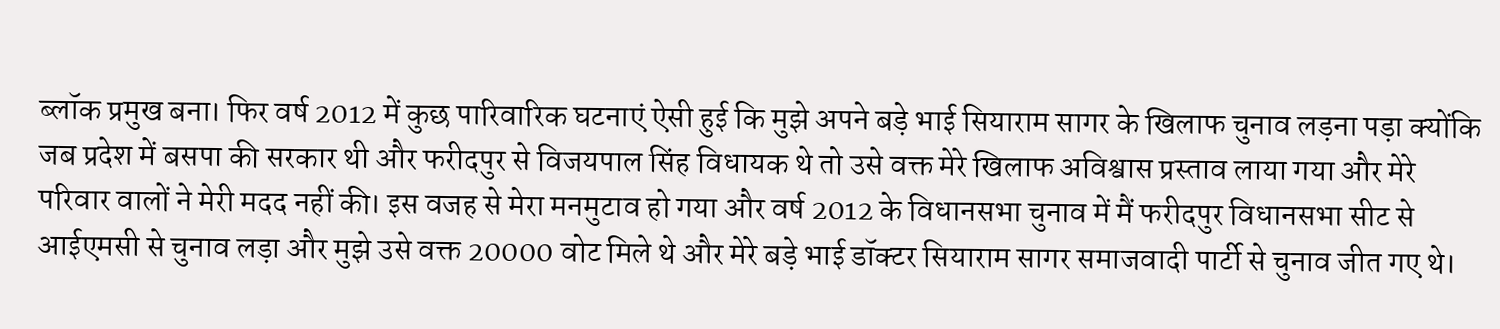ब्लॉक प्रमुख बना। फिर वर्ष 2012 में कुछ पारिवारिक घटनाएं ऐसी हुई कि मुझे अपने बड़े भाई सियाराम सागर के खिलाफ चुनाव लड़ना पड़ा क्योंकि जब प्रदेश में बसपा की सरकार थी और फरीदपुर से विजयपाल सिंह विधायक थे तो उसे वक्त मेरे खिलाफ अविश्वास प्रस्ताव लाया गया और मेरे परिवार वालों ने मेरी मदद नहीं की। इस वजह से मेरा मनमुटाव हो गया और वर्ष 2012 के विधानसभा चुनाव में मैं फरीदपुर विधानसभा सीट से आईएमसी से चुनाव लड़ा और मुझे उसे वक्त 20000 वोट मिले थे और मेरे बड़े भाई डॉक्टर सियाराम सागर समाजवादी पार्टी से चुनाव जीत गए थे।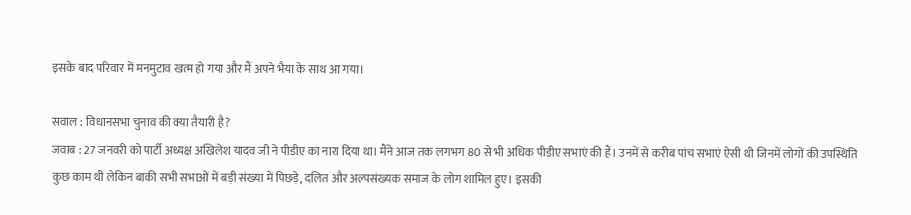इसके बाद परिवार में मनमुटाव खत्म हो गया और मैं अपने भैया के साथ आ गया।

सवाल : विधानसभा चुनाव की क्या तैयारी है?
जवाब : 27 जनवरी को पार्टी अध्यक्ष अखिलेश यादव जी ने पीडीए का नारा दिया था। मैंने आज तक लगभग 80 से भी अधिक पीडीए सभाएं की हैं। उनमें से करीब पांच सभाएं ऐसी थी जिनमें लोगों की उपस्थिति कुछ काम थी लेकिन बाकी सभी सभाओं में बड़ी संख्या में पिछड़े, दलित और अल्पसंख्यक समाज के लोग शामिल हुए। इसकी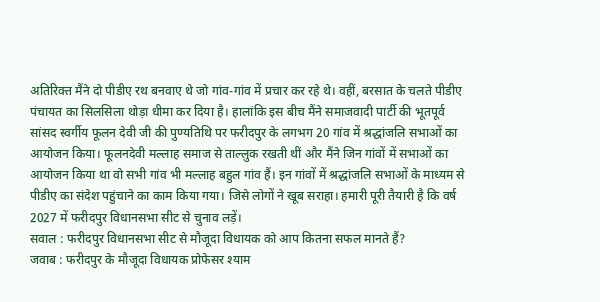अतिरिक्त मैंने दो पीडीए रथ बनवाए थे जो गांव-गांव में प्रचार कर रहे थे। वहीं, बरसात के चलते पीडीए पंचायत का सिलसिला थोड़ा धीमा कर दिया है। हालांकि इस बीच मैंने समाजवादी पार्टी की भूतपूर्व सांसद स्वर्गीय फूलन देवी जी की पुण्यतिथि पर फरीदपुर के लगभग 20 गांव में श्रद्धांजलि सभाओं का आयोजन किया। फूलनदेवी मल्लाह समाज से ताल्लुक रखती थीं और मैंने जिन गांवों में सभाओं का आयोजन किया था वो सभी गांव भी मल्लाह बहुल गांव हैं। इन गांवों में श्रद्धांजलि सभाओं के माध्यम से पीडीए का संदेश पहुंचाने का काम किया गया। जिसे लोगों ने खूब सराहा। हमारी पूरी तैयारी है कि वर्ष 2027 में फरीदपुर विधानसभा सीट से चुनाव लड़ें।
सवाल : फरीदपुर विधानसभा सीट से मौजूदा विधायक को आप कितना सफल मानते हैं?
जवाब : फरीदपुर के मौजूदा विधायक प्रोफेसर श्याम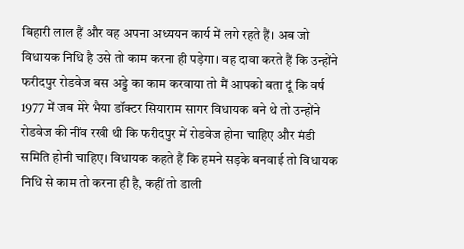बिहारी लाल हैं और वह अपना अध्ययन कार्य में लगे रहते हैं। अब जो विधायक निधि है उसे तो काम करना ही पड़ेगा। वह दावा करते हैं कि उन्होंने फरीदपुर रोडवेज बस अड्डे का काम करवाया तो मैं आपको बता दूं कि वर्ष 1977 में जब मेरे भैया डॉक्टर सियाराम सागर विधायक बने थे तो उन्होंने रोडवेज की नींव रखी थी कि फरीदपुर में रोडवेज होना चाहिए और मंडी समिति होनी चाहिए। विधायक कहते हैं कि हमने सड़के बनवाई तो विधायक निधि से काम तो करना ही है, कहीं तो डाली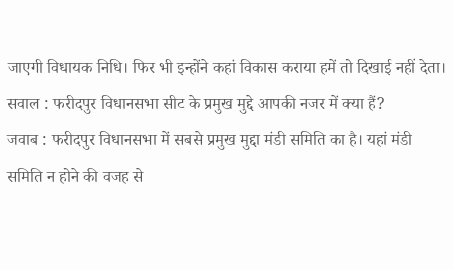जाएगी विधायक निधि। फिर भी इन्होंने कहां विकास कराया हमें तो दिखाई नहीं देता।
सवाल : फरीदपुर विधानसभा सीट के प्रमुख मुद्दे आपकी नजर में क्या हैं?
जवाब : फरीदपुर विधानसभा में सबसे प्रमुख मुद्दा मंडी समिति का है। यहां मंडी समिति न होने की वजह से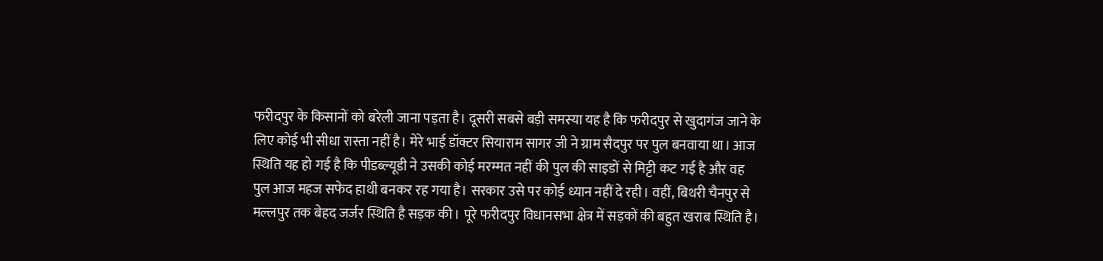फरीदपुर के किसानों को बरेली जाना पड़ता है। दूसरी सबसे बड़ी समस्या यह है कि फरीदपुर से खुदागंज जाने के लिए कोई भी सीधा रास्ता नहीं है। मेरे भाई डॉक्टर सियाराम सागर जी ने ग्राम सैदपुर पर पुल बनवाया था। आज स्थिति यह हो गई है कि पीडब्ल्यूडी ने उसकी कोई मरम्मत नहीं की पुल की साइडों से मिट्टी कट गई है और वह पुल आज महज सफेद हाथी बनकर रह गया है। सरकार उसे पर कोई ध्यान नहीं दे रही। वहीं, बिथरी चैनपुर से मल्लपुर तक बेहद जर्जर स्थिति है सड़क की। पूरे फरीदपुर विधानसभा क्षेत्र में सड़कों की बहुत खराब स्थिति है।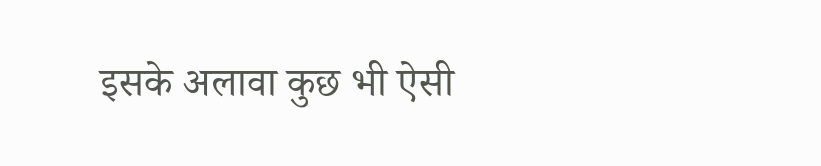इसके अलावा कुछ भी ऐसी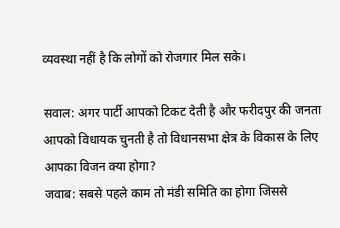व्यवस्था नहीं है कि लोगों को रोजगार मिल सके।

सवाल: अगर पार्टी आपको टिकट देती है और फरीदपुर की जनता आपको विधायक चुनती है तो विधानसभा क्षेत्र के विकास के लिए आपका विजन क्या होगा?
जवाब: सबसे पहले काम तो मंडी समिति का होगा जिससे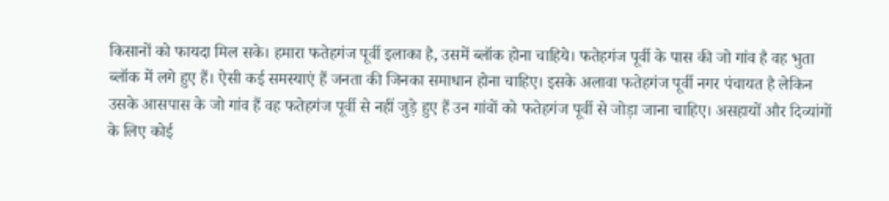किसानों को फायदा मिल सके। हमारा फतेहगंज पूर्वी इलाका है, उसमें ब्लॉक होना चाहिये। फतेहगंज पूर्वी के पास की जो गांव है वह भुता ब्लॉक में लगे हुए हैं। ऐसी कई समस्याएं हैं जनता की जिनका समाधान होना चाहिए। इसके अलावा फतेहगंज पूर्वी नगर पंचायत है लेकिन उसके आसपास के जो गांव हैं वह फतेहगंज पूर्वी से नहीं जुड़े हुए हैं उन गांवों को फतेहगंज पूर्वी से जोड़ा जाना चाहिए। असहायों और दिव्यांगों के लिए कोई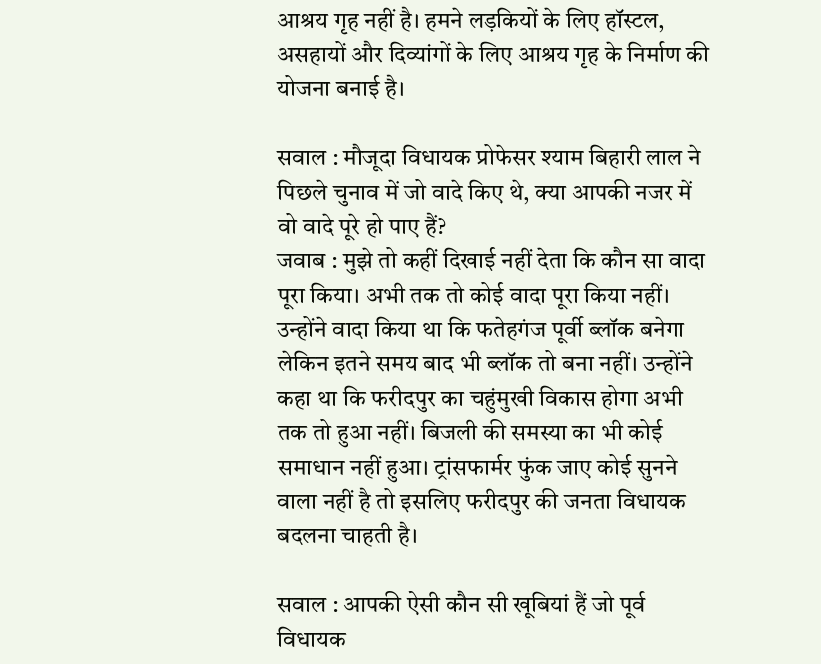आश्रय गृह नहीं है। हमने लड़कियों के लिए हॉस्टल, असहायों और दिव्यांगों के लिए आश्रय गृह के निर्माण की योजना बनाई है।

सवाल : मौजूदा विधायक प्रोफेसर श्याम बिहारी लाल ने पिछले चुनाव में जो वादे किए थे, क्या आपकी नजर में वो वादे पूरे हो पाए हैं?
जवाब : मुझे तो कहीं दिखाई नहीं देता कि कौन सा वादा पूरा किया। अभी तक तो कोई वादा पूरा किया नहीं। उन्होंने वादा किया था कि फतेहगंज पूर्वी ब्लॉक बनेगा लेकिन इतने समय बाद भी ब्लॉक तो बना नहीं। उन्होंने कहा था कि फरीदपुर का चहुंमुखी विकास होगा अभी तक तो हुआ नहीं। बिजली की समस्या का भी कोई समाधान नहीं हुआ। ट्रांसफार्मर फुंक जाए कोई सुनने वाला नहीं है तो इसलिए फरीदपुर की जनता विधायक बदलना चाहती है।

सवाल : आपकी ऐसी कौन सी खूबियां हैं जो पूर्व विधायक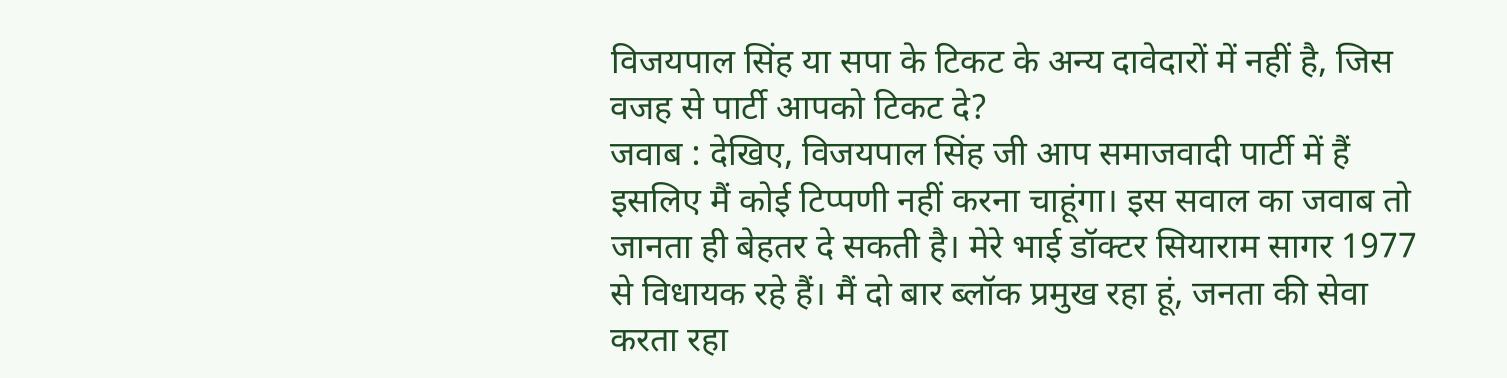विजयपाल सिंह या सपा के टिकट के अन्य दावेदारों में नहीं है, जिस वजह से पार्टी आपको टिकट दे?
जवाब : देखिए, विजयपाल सिंह जी आप समाजवादी पार्टी में हैं इसलिए मैं कोई टिप्पणी नहीं करना चाहूंगा। इस सवाल का जवाब तो जानता ही बेहतर दे सकती है। मेरे भाई डॉक्टर सियाराम सागर 1977 से विधायक रहे हैं। मैं दो बार ब्लॉक प्रमुख रहा हूं, जनता की सेवा करता रहा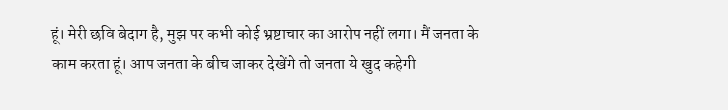हूं। मेरी छवि बेदाग है, मुझ पर कभी कोई भ्रष्टाचार का आरोप नहीं लगा। मैं जनता के काम करता हूं। आप जनता के बीच जाकर देखेंगे तो जनता ये खुद कहेगी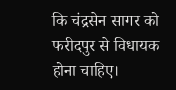कि चंद्रसेन सागर को फरीदपुर से विधायक होना चाहिए।